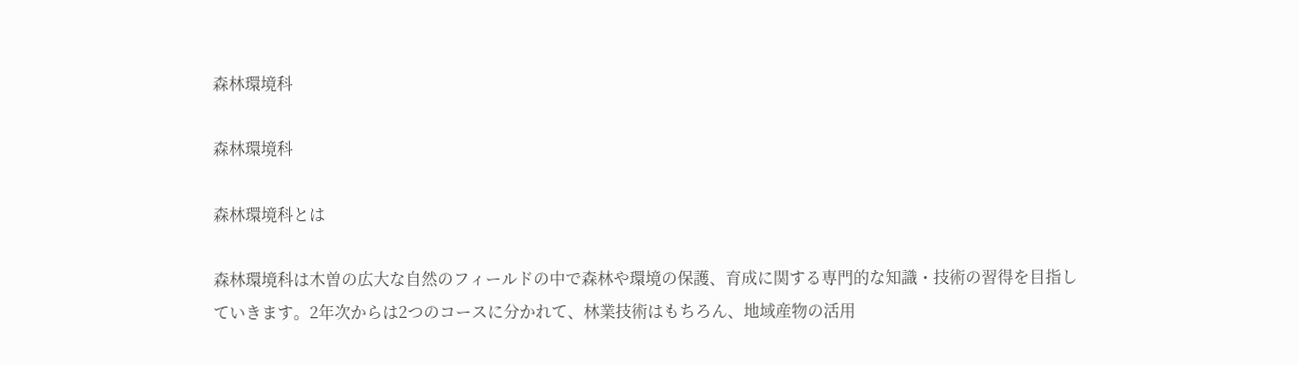森林環境科

森林環境科

森林環境科とは

森林環境科は木曽の広大な自然のフィールドの中で森林や環境の保護、育成に関する専門的な知識・技術の習得を目指していきます。2年次からは2つのコースに分かれて、林業技術はもちろん、地域産物の活用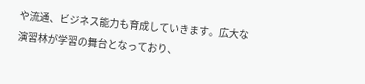や流通、ビジネス能力も育成していきます。広大な演習林が学習の舞台となっており、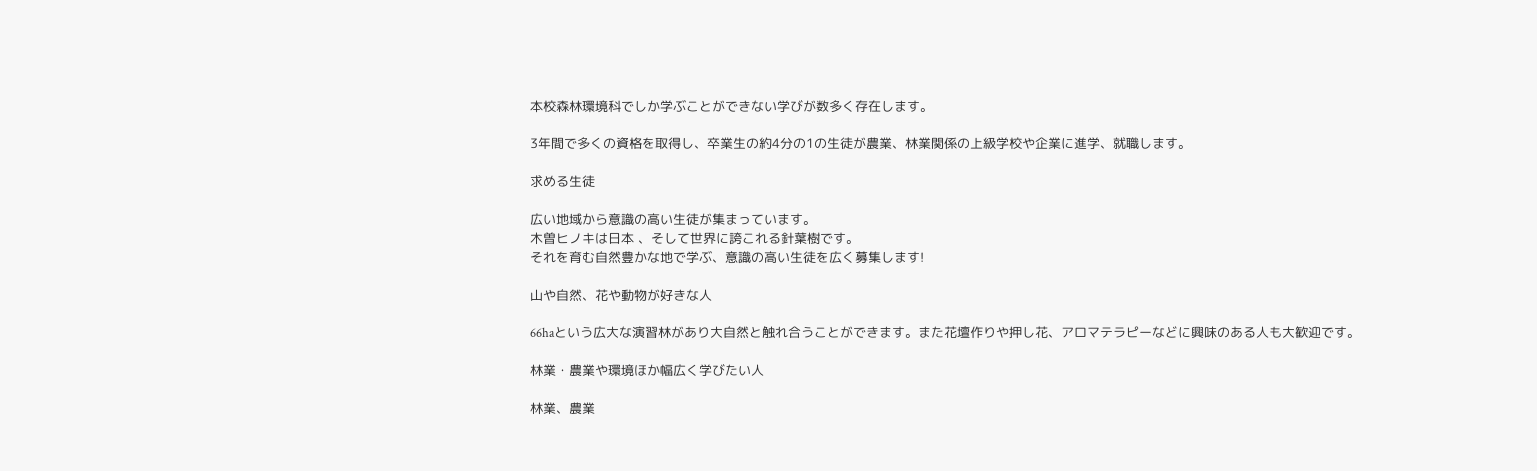本校森林環境科でしか学ぶことができない学びが数多く存在します。

3年間で多くの資格を取得し、卒業生の約4分の1の生徒が農業、林業関係の上級学校や企業に進学、就職します。

求める生徒

広い地域から意識の高い生徒が集まっています。
木曽ヒノキは日本 、そして世界に誇これる針葉樹です。
それを育む自然豊かな地で学ぶ、意識の高い生徒を広く募集します!

山や自然、花や動物が好きな人

66haという広大な演習林があり大自然と触れ合うことができます。また花壇作りや押し花、アロマテラピーなどに興味のある人も大歓迎です。

林業・農業や環境ほか幅広く学びたい人

林業、農業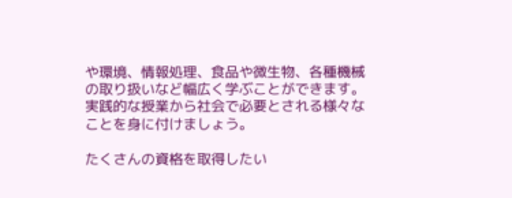や環境、情報処理、食品や微生物、各種機械の取り扱いなど幅広く学ぶことができます。実践的な授業から社会で必要とされる様々なことを身に付けましょう。

たくさんの資格を取得したい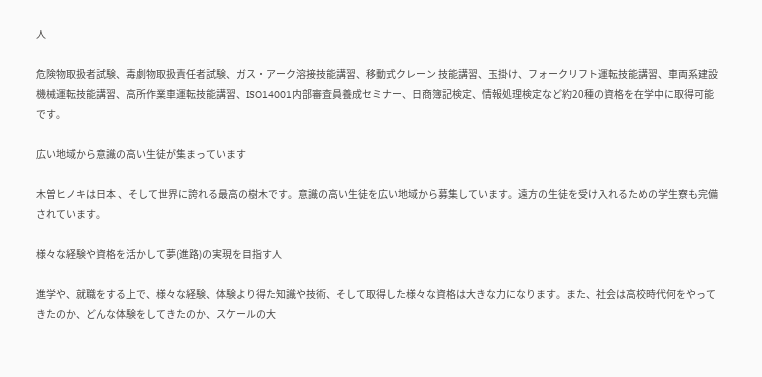人

危険物取扱者試験、毒劇物取扱責任者試験、ガス・アーク溶接技能講習、移動式クレーン 技能講習、玉掛け、フォークリフト運転技能講習、車両系建設機械運転技能講習、高所作業車運転技能講習、ISO14001内部審査員養成セミナー、日商簿記検定、情報処理検定など約20種の資格を在学中に取得可能です。

広い地域から意識の高い生徒が集まっています

木曽ヒノキは日本 、そして世界に誇れる最高の樹木です。意識の高い生徒を広い地域から募集しています。遠方の生徒を受け入れるための学生寮も完備されています。

様々な経験や資格を活かして夢(進路)の実現を目指す人

進学や、就職をする上で、様々な経験、体験より得た知識や技術、そして取得した様々な資格は大きな力になります。また、社会は高校時代何をやってきたのか、どんな体験をしてきたのか、スケールの大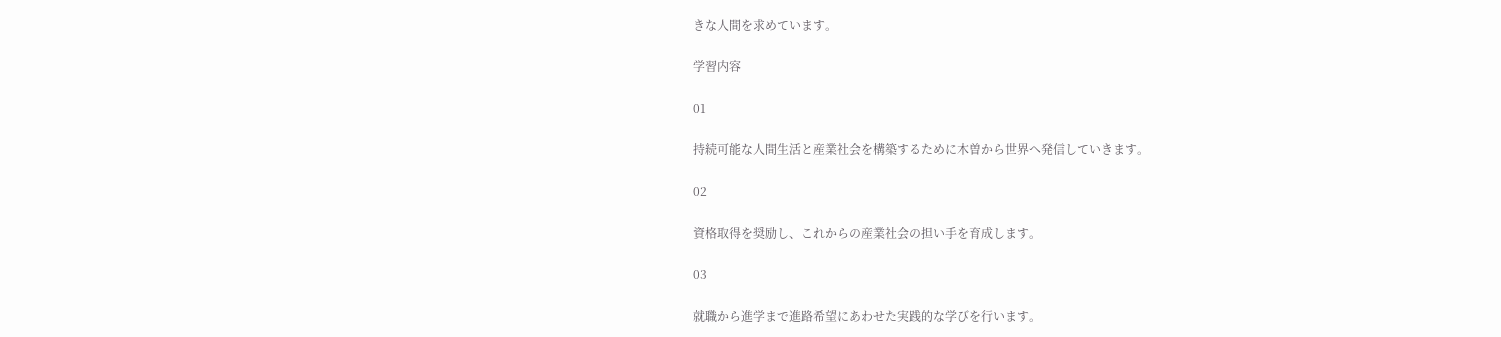きな人間を求めています。

学習内容

01

持続可能な人間生活と産業社会を構築するために木曽から世界へ発信していきます。

02

資格取得を奨励し、これからの産業社会の担い手を育成します。

03

就職から進学まで進路希望にあわせた実践的な学びを行います。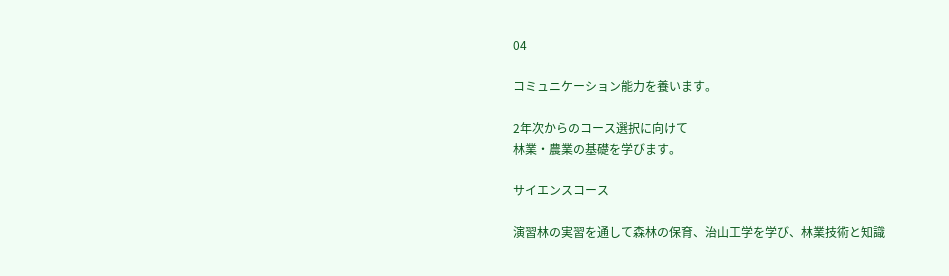04

コミュニケーション能力を養います。

2年次からのコース選択に向けて
林業・農業の基礎を学びます。

サイエンスコース

演習林の実習を通して森林の保育、治山工学を学び、林業技術と知識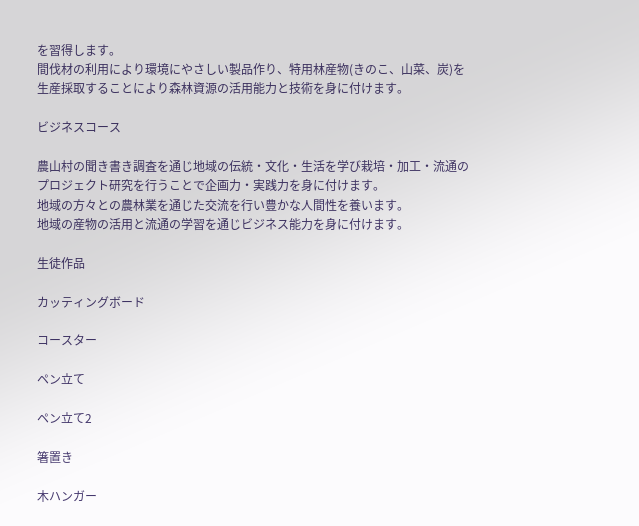を習得します。
間伐材の利用により環境にやさしい製品作り、特用林産物(きのこ、山菜、炭)を生産採取することにより森林資源の活用能力と技術を身に付けます。

ビジネスコース

農山村の聞き書き調査を通じ地域の伝統・文化・生活を学び栽培・加工・流通のプロジェクト研究を行うことで企画力・実践力を身に付けます。
地域の方々との農林業を通じた交流を行い豊かな人間性を養います。
地域の産物の活用と流通の学習を通じビジネス能力を身に付けます。

生徒作品

カッティングボード

コースター

ペン立て

ペン立て2

箸置き

木ハンガー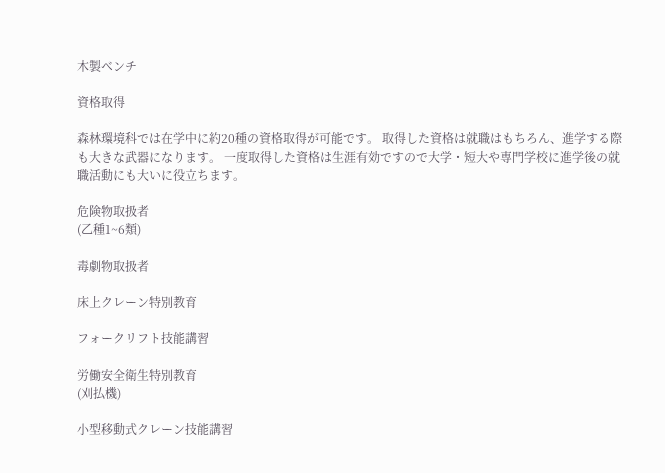木製ベンチ

資格取得

森林環境科では在学中に約20種の資格取得が可能です。 取得した資格は就職はもちろん、進学する際も大きな武器になります。 一度取得した資格は生涯有効ですので大学・短大や専門学校に進学後の就職活動にも大いに役立ちます。

危険物取扱者
(乙種1~6類)

毒劇物取扱者

床上クレーン特別教育

フォークリフト技能講習

労働安全衛生特別教育
(刈払機)

小型移動式クレーン技能講習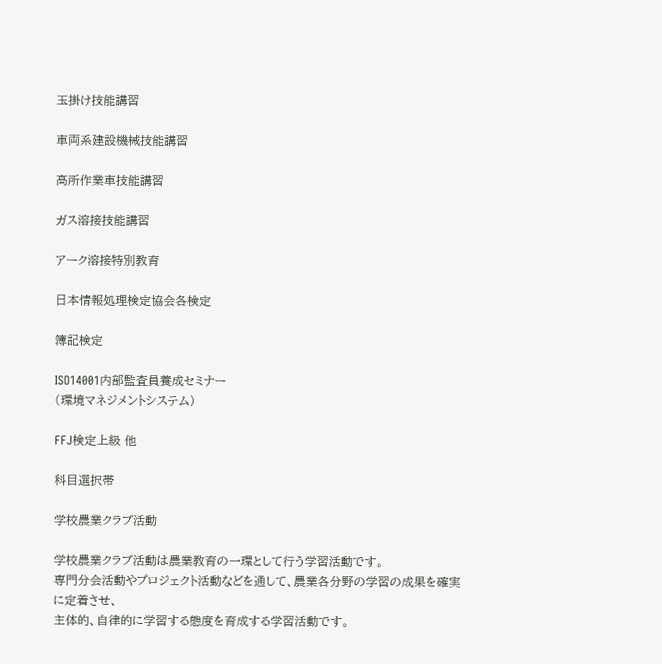玉掛け技能講習

車両系建設機械技能講習

高所作業車技能講習

ガス溶接技能講習

アーク溶接特別教育

日本情報処理検定協会各検定

簿記検定

ISO14001内部監査員養成セミナー
(環境マネジメントシステム)

FFJ検定上級 他

科目選択帯

学校農業クラブ活動

学校農業クラブ活動は農業教育の一環として行う学習活動です。
専門分会活動やプロジェクト活動などを通して、農業各分野の学習の成果を確実に定着させ、
主体的、自律的に学習する態度を育成する学習活動です。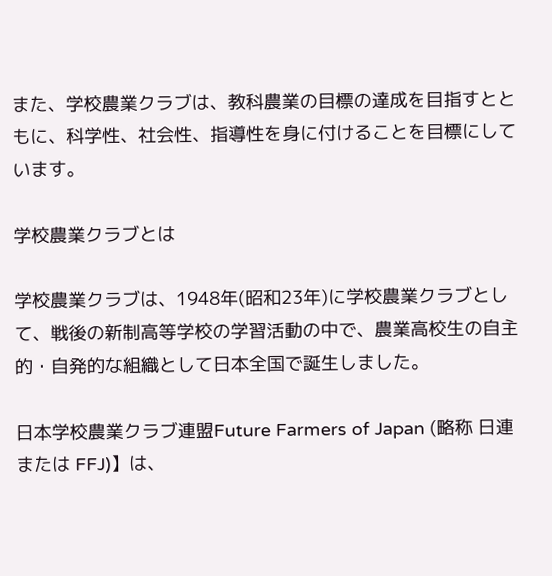また、学校農業クラブは、教科農業の目標の達成を目指すとともに、科学性、社会性、指導性を身に付けることを目標にしています。

学校農業クラブとは

学校農業クラブは、1948年(昭和23年)に学校農業クラブとして、戦後の新制高等学校の学習活動の中で、農業高校生の自主的・自発的な組織として日本全国で誕生しました。

日本学校農業クラブ連盟Future Farmers of Japan (略称 日連 または FFJ)】は、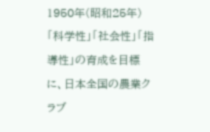1950年(昭和25年)「科学性」「社会性」「指導性」の育成を目標に、日本全国の農業クラブ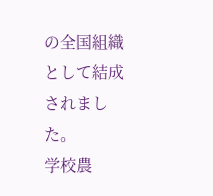の全国組織として結成されました。
学校農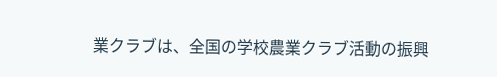業クラブは、全国の学校農業クラブ活動の振興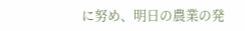に努め、明日の農業の発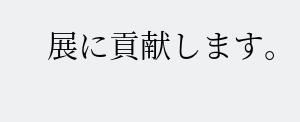展に貢献します。